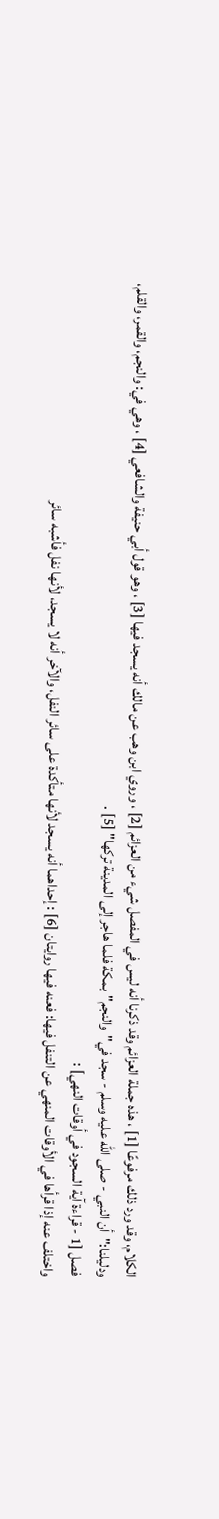الكلام، وقد ورد ذلك مرفوعًا [1] ، هذه جملة العزائم وقد ذكرنا أنه ليس في المفصل شيء من العزائم [2] ، وروي ابن وهب عن مالك أنه يسجد فيها [3] ، وهو قول أبي حنيفة والشافعي [4] ، وهي في: والنجم، والقمر، والقلم، ودليلنا:"أن النبي - صلى الله عليه وسلم - سجد في"والنجم"بمكة فلما هاجر إلى المدينة تركها" [5] .
فصل [1 - قراءة آية السجود في أوقات النهي] :
واختلف عنه إذا قرأها في الأوقات المنهي عن التنفل فيها: فعنه فيها روايتان [6] : إحداهما أنه يسجد لأنها متأكدة على سائر النفل، والآخر أنه لا يسجد، لأنها نفل فأشبه سائر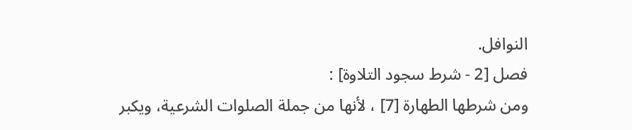النوافل.
فصل [2 - شرط سجود التلاوة] :
ومن شرطها الطهارة [7] ، لأنها من جملة الصلوات الشرعية، ويكبر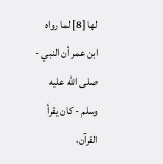لها [8] لما رواه ابن عمر أن النبي - صلى الله عليه وسلم - كان يقرأ القرآن،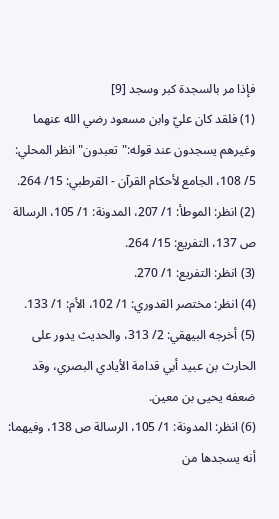فإذا مر بالسجدة كبر وسجد [9]
(1) فلقد كان عليّ وابن مسعود رضي الله عنهما وغيرهم يسجدون عند قوله:"تعبدون"انظر المحلي: 5/ 108، الجامع لأحكام القرآن - القرطبي: 15/ 264.
(2) انظر: الموطأ: 1/ 207، المدونة: 1/ 105، الرسالة ص 137، التفريع: 15/ 264.
(3) انظر: التفريع: 1/ 270.
(4) انظر: مختصر القدوري: 1/ 102، الأم: 1/ 133.
(5) أخرجه البيهقي: 2/ 313، والحديث يدور على الحارث بن عبيد أبي قدامة الأيادي البصري، وقد ضعفه يحيى بن معين.
(6) انظر: المدونة: 1/ 105، الرسالة ص 138، وفيهما: أنه يسجدها من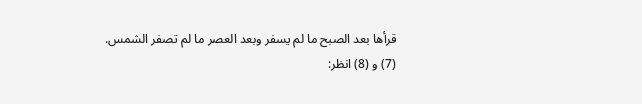قرأها بعد الصبح ما لم يسفر وبعد العصر ما لم تصفر الشمس.
(7) و (8) انظر: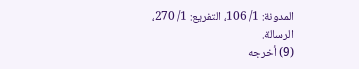المدونة: 1/ 106، التفريع: 1/ 270، الرسالة.
(9) أخرجه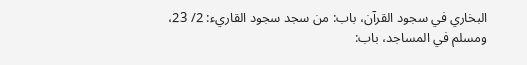البخاري في سجود القرآن، باب: من سجد سجود القاريء: 2/ 23، ومسلم في المساجد، باب: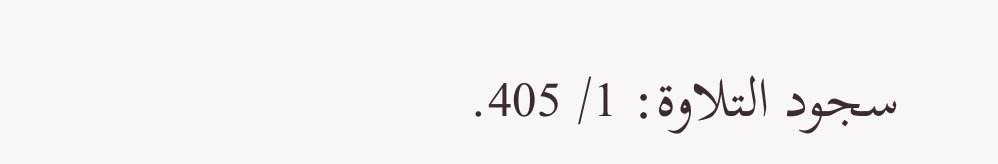سجود التلاوة: 1/ 405.